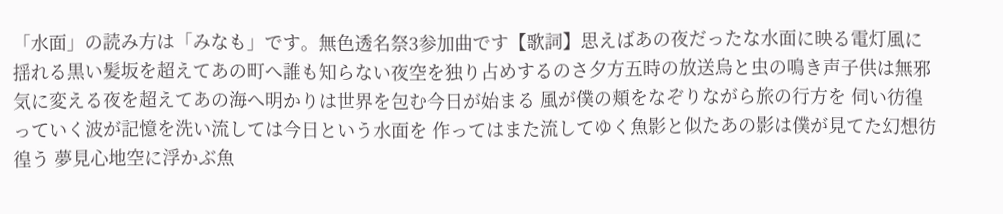「水面」の読み方は「みなも」です。無色透名祭3参加曲です【歌詞】思えばあの夜だったな水面に映る電灯風に揺れる黒い髪坂を超えてあの町へ誰も知らない夜空を独り占めするのさ夕方五時の放送烏と虫の鳴き声子供は無邪気に変える夜を超えてあの海へ明かりは世界を包む今日が始まる 風が僕の頬をなぞりながら旅の行方を 伺い彷徨っていく波が記憶を洗い流しては今日という水面を 作ってはまた流してゆく魚影と似たあの影は僕が見てた幻想彷徨う 夢見心地空に浮かぶ魚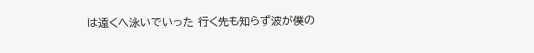は遠くへ泳いでいった 行く先も知らず波が僕の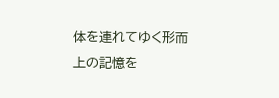体を連れてゆく形而上の記憶を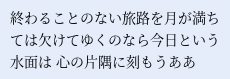終わることのない旅路を月が満ちては欠けてゆくのなら今日という水面は 心の片隅に刻もうああ